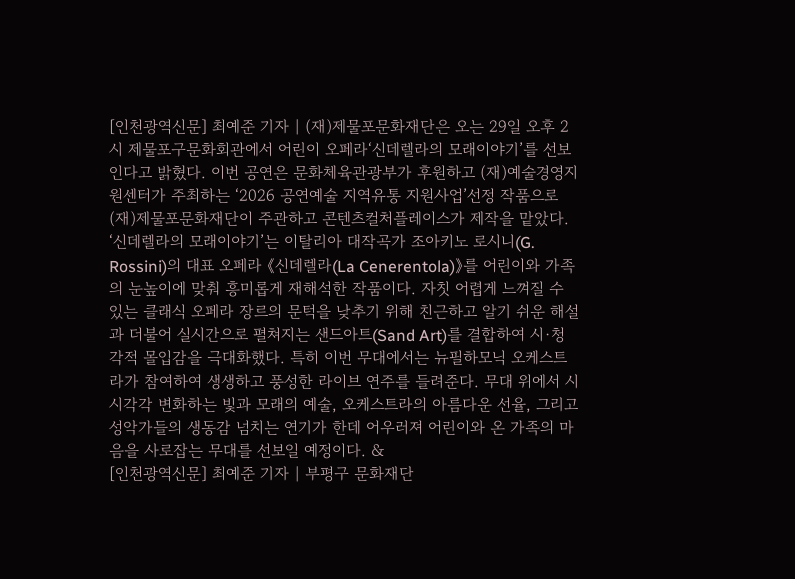[인천광역신문] 최예준 기자 | (재)제물포문화재단은 오는 29일 오후 2시 제물포구문화회관에서 어린이 오페라‘신데렐라의 모래이야기’를 선보인다고 밝혔다. 이번 공연은 문화체육관광부가 후원하고 (재)예술경영지원센터가 주최하는 ‘2026 공연예술 지역유통 지원사업’선정 작품으로 (재)제물포문화재단이 주관하고 콘텐츠컬처플레이스가 제작을 맡았다. ‘신데렐라의 모래이야기’는 이탈리아 대작곡가 조아키노 로시니(G. Rossini)의 대표 오페라 《신데렐라(La Cenerentola)》를 어린이와 가족의 눈높이에 맞춰 흥미롭게 재해석한 작품이다. 자칫 어렵게 느껴질 수 있는 클래식 오페라 장르의 문턱을 낮추기 위해 친근하고 알기 쉬운 해설과 더불어 실시간으로 펼쳐지는 샌드아트(Sand Art)를 결합하여 시·청각적 몰입감을 극대화했다. 특히 이번 무대에서는 뉴필하모닉 오케스트라가 참여하여 생생하고 풍성한 라이브 연주를 들려준다. 무대 위에서 시시각각 변화하는 빛과 모래의 예술, 오케스트라의 아름다운 선율, 그리고 성악가들의 생동감 넘치는 연기가 한데 어우러져 어린이와 온 가족의 마음을 사로잡는 무대를 선보일 예정이다. &
[인천광역신문] 최예준 기자 | 부평구 문화재단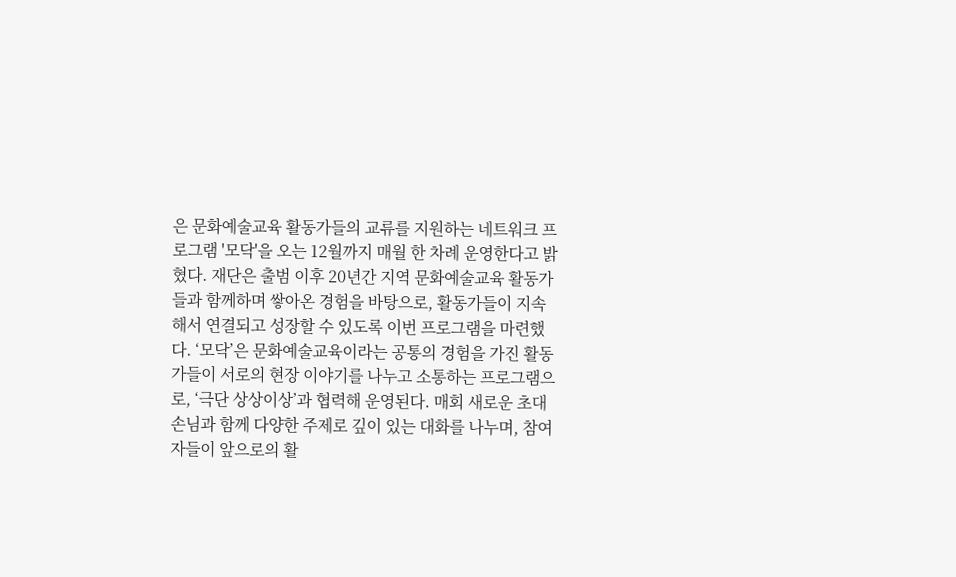은 문화예술교육 활동가들의 교류를 지원하는 네트워크 프로그램 '모닥'을 오는 12월까지 매월 한 차례 운영한다고 밝혔다. 재단은 출범 이후 20년간 지역 문화예술교육 활동가들과 함께하며 쌓아온 경험을 바탕으로, 활동가들이 지속해서 연결되고 성장할 수 있도록 이번 프로그램을 마련했다. ‘모닥’은 문화예술교육이라는 공통의 경험을 가진 활동가들이 서로의 현장 이야기를 나누고 소통하는 프로그램으로, ‘극단 상상이상’과 협력해 운영된다. 매회 새로운 초대 손님과 함께 다양한 주제로 깊이 있는 대화를 나누며, 참여자들이 앞으로의 활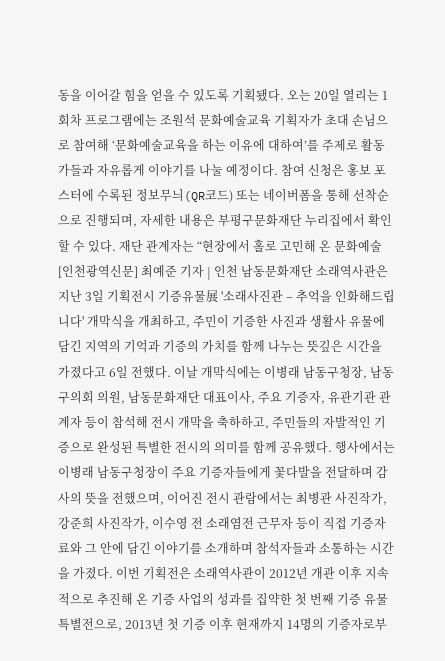동을 이어갈 힘을 얻을 수 있도록 기획됐다. 오는 20일 열리는 1회차 프로그램에는 조원석 문화예술교육 기획자가 초대 손님으로 참여해 ‘문화예술교육을 하는 이유에 대하여’를 주제로 활동가들과 자유롭게 이야기를 나눌 예정이다. 참여 신청은 홍보 포스터에 수록된 정보무늬(QR코드) 또는 네이버폼을 통해 선착순으로 진행되며, 자세한 내용은 부평구문화재단 누리집에서 확인할 수 있다. 재단 관계자는 “현장에서 홀로 고민해 온 문화예술
[인천광역신문] 최예준 기자 | 인천 남동문화재단 소래역사관은 지난 3일 기획전시 기증유물展 '소래사진관 – 추억을 인화해드립니다' 개막식을 개최하고, 주민이 기증한 사진과 생활사 유물에 담긴 지역의 기억과 기증의 가치를 함께 나누는 뜻깊은 시간을 가졌다고 6일 전했다. 이날 개막식에는 이병래 남동구청장, 남동구의회 의원, 남동문화재단 대표이사, 주요 기증자, 유관기관 관계자 등이 참석해 전시 개막을 축하하고, 주민들의 자발적인 기증으로 완성된 특별한 전시의 의미를 함께 공유했다. 행사에서는 이병래 남동구청장이 주요 기증자들에게 꽃다발을 전달하며 감사의 뜻을 전했으며, 이어진 전시 관람에서는 최병관 사진작가, 강준희 사진작가, 이수영 전 소래염전 근무자 등이 직접 기증자료와 그 안에 담긴 이야기를 소개하며 참석자들과 소통하는 시간을 가졌다. 이번 기획전은 소래역사관이 2012년 개관 이후 지속적으로 추진해 온 기증 사업의 성과를 집약한 첫 번째 기증 유물 특별전으로, 2013년 첫 기증 이후 현재까지 14명의 기증자로부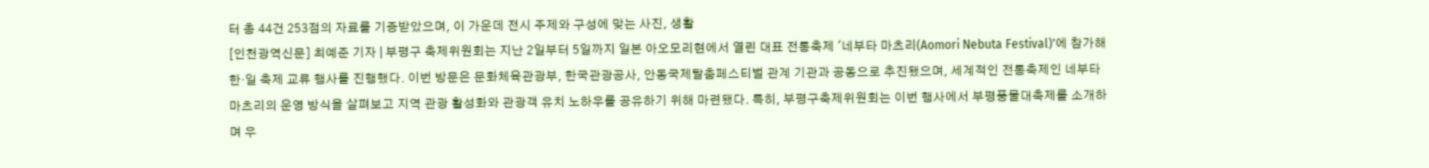터 총 44건 253점의 자료를 기증받았으며, 이 가운데 전시 주제와 구성에 맞는 사진, 생활
[인천광역신문] 최예준 기자 | 부평구 축제위원회는 지난 2일부터 5일까지 일본 아오모리현에서 열린 대표 전통축제 '네부타 마츠리(Aomori Nebuta Festival)'에 참가해 한·일 축제 교류 행사를 진행했다. 이번 방문은 문화체육관광부, 한국관광공사, 안동국제탈춤페스티벌 관계 기관과 공동으로 추진됐으며, 세계적인 전통축제인 네부타 마츠리의 운영 방식을 살펴보고 지역 관광 활성화와 관광객 유치 노하우를 공유하기 위해 마련됐다. 특히, 부평구축제위원회는 이번 행사에서 부평풍물대축제를 소개하며 우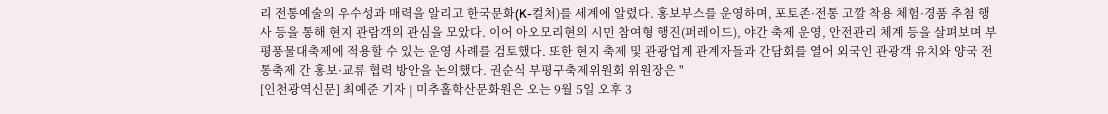리 전통예술의 우수성과 매력을 알리고 한국문화(K-컬처)를 세계에 알렸다. 홍보부스를 운영하며, 포토존·전통 고깔 착용 체험·경품 추첨 행사 등을 통해 현지 관람객의 관심을 모았다. 이어 아오모리현의 시민 참여형 행진(퍼레이드), 야간 축제 운영, 안전관리 체계 등을 살펴보며 부평풍물대축제에 적용할 수 있는 운영 사례를 검토했다. 또한 현지 축제 및 관광업계 관계자들과 간담회를 열어 외국인 관광객 유치와 양국 전통축제 간 홍보·교류 협력 방안을 논의했다. 권순식 부평구축제위원회 위원장은 "
[인천광역신문] 최예준 기자 | 미추홀학산문화원은 오는 9월 5일 오후 3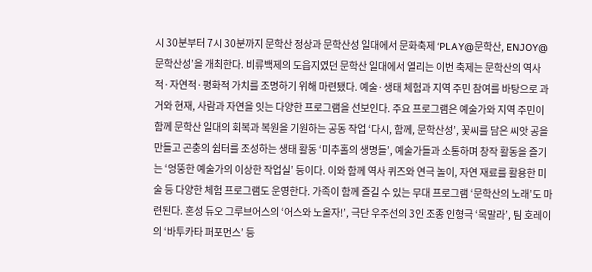시 30분부터 7시 30분까지 문학산 정상과 문학산성 일대에서 문화축제 ‘PLAY@문학산, ENJOY@문학산성’을 개최한다. 비류백제의 도읍지였던 문학산 일대에서 열리는 이번 축제는 문학산의 역사적·자연적·평화적 가치를 조명하기 위해 마련됐다. 예술·생태 체험과 지역 주민 참여를 바탕으로 과거와 현재, 사람과 자연을 잇는 다양한 프로그램을 선보인다. 주요 프로그램은 예술가와 지역 주민이 함께 문학산 일대의 회복과 복원을 기원하는 공동 작업 ‘다시, 함께, 문학산성’, 꽃씨를 담은 씨앗 공을 만들고 곤충의 쉼터를 조성하는 생태 활동 ‘미추홀의 생명들’, 예술가들과 소통하며 창작 활동을 즐기는 ‘엉뚱한 예술가의 이상한 작업실’ 등이다. 이와 함께 역사 퀴즈와 연극 놀이, 자연 재료를 활용한 미술 등 다양한 체험 프로그램도 운영한다. 가족이 함께 즐길 수 있는 무대 프로그램 ‘문학산의 노래’도 마련된다. 혼성 듀오 그루브어스의 ‘어스와 노올자!’, 극단 우주선의 3인 조종 인형극 ‘목말라’, 팀 호레이의 ‘바투카타 퍼포먼스’ 등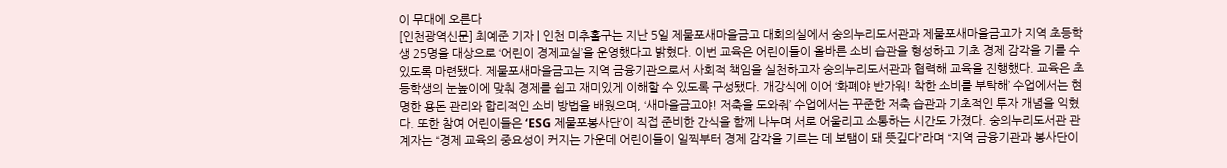이 무대에 오른다
[인천광역신문] 최예준 기자 | 인천 미추홀구는 지난 5일 제물포새마을금고 대회의실에서 숭의누리도서관과 제물포새마을금고가 지역 초등학생 25명을 대상으로 ‘어린이 경제교실’을 운영했다고 밝혔다. 이번 교육은 어린이들이 올바른 소비 습관을 형성하고 기초 경제 감각을 기를 수 있도록 마련됐다. 제물포새마을금고는 지역 금융기관으로서 사회적 책임을 실천하고자 숭의누리도서관과 협력해 교육을 진행했다. 교육은 초등학생의 눈높이에 맞춰 경제를 쉽고 재미있게 이해할 수 있도록 구성됐다. 개강식에 이어 ‘화폐야 반가워! 착한 소비를 부탁해’ 수업에서는 현명한 용돈 관리와 합리적인 소비 방법을 배웠으며, ‘새마을금고야! 저축을 도와줘’ 수업에서는 꾸준한 저축 습관과 기초적인 투자 개념을 익혔다. 또한 참여 어린이들은 ‘ESG 제물포봉사단’이 직접 준비한 간식을 함께 나누며 서로 어울리고 소통하는 시간도 가졌다. 숭의누리도서관 관계자는 “경제 교육의 중요성이 커지는 가운데 어린이들이 일찍부터 경제 감각을 기르는 데 보탬이 돼 뜻깊다”라며 “지역 금융기관과 봉사단이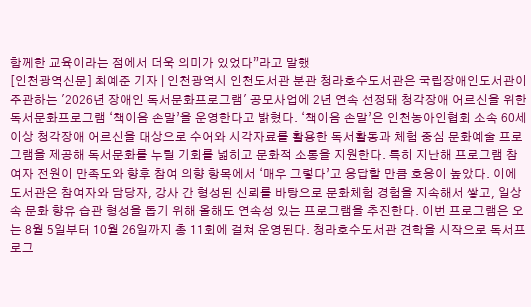함께한 교육이라는 점에서 더욱 의미가 있었다”라고 말했
[인천광역신문] 최예준 기자 | 인천광역시 인천도서관 분관 청라호수도서관은 국립장애인도서관이 주관하는 '2026년 장애인 독서문화프로그램' 공모사업에 2년 연속 선정돼 청각장애 어르신을 위한 독서문화프로그램 ‘책이음 손말’을 운영한다고 밝혔다. ‘책이음 손말’은 인천농아인협회 소속 60세 이상 청각장애 어르신을 대상으로 수어와 시각자료를 활용한 독서활동과 체험 중심 문화예술 프로그램을 제공해 독서문화를 누릴 기회를 넓히고 문화적 소통을 지원한다. 특히 지난해 프로그램 참여자 전원이 만족도와 향후 참여 의향 항목에서 ‘매우 그렇다’고 응답할 만큼 호응이 높았다. 이에 도서관은 참여자와 담당자, 강사 간 형성된 신뢰를 바탕으로 문화체험 경험을 지속해서 쌓고, 일상 속 문화 향유 습관 형성을 돕기 위해 올해도 연속성 있는 프로그램을 추진한다. 이번 프로그램은 오는 8월 5일부터 10월 26일까지 총 11회에 걸쳐 운영된다. 청라호수도서관 견학을 시작으로 독서프로그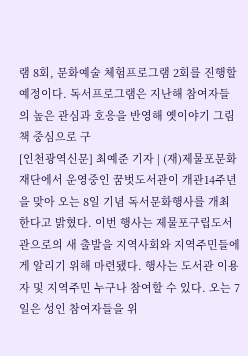램 8회, 문화예술 체험프로그램 2회를 진행할 예정이다. 독서프로그램은 지난해 참여자들의 높은 관심과 호응을 반영해 옛이야기 그림책 중심으로 구
[인천광역신문] 최예준 기자 | (재)제물포문화재단에서 운영중인 꿈벗도서관이 개관14주년을 맞아 오는 8일 기념 독서문화행사를 개최한다고 밝혔다. 이번 행사는 제물포구립도서관으로의 새 출발을 지역사회와 지역주민들에게 알리기 위해 마련됐다. 행사는 도서관 이용자 및 지역주민 누구나 참여할 수 있다. 오는 7일은 성인 참여자들을 위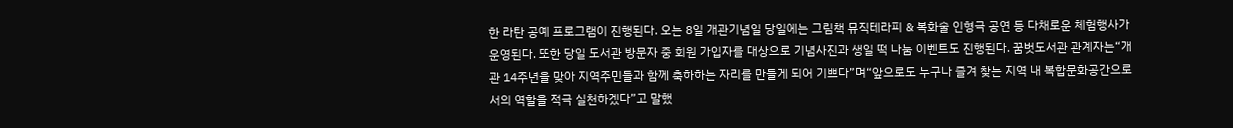한 라탄 공예 프로그램이 진행된다. 오는 8일 개관기념일 당일에는 그림책 뮤직테라피 & 복화술 인형극 공연 등 다채로운 체험행사가 운영된다. 또한 당일 도서관 방문자 중 회원 가입자를 대상으로 기념사진과 생일 떡 나눔 이벤트도 진행된다. 꿈벗도서관 관계자는“개관 14주년을 맞아 지역주민들과 함께 축하하는 자리를 만들게 되어 기쁘다”며“앞으로도 누구나 즐겨 찾는 지역 내 복합문화공간으로서의 역할을 적극 실천하겠다”고 말했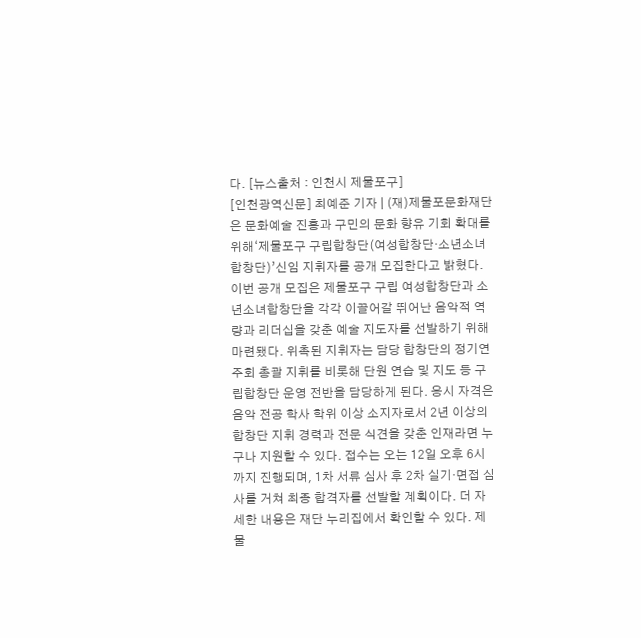다. [뉴스출처 : 인천시 제물포구]
[인천광역신문] 최예준 기자 | (재)제물포문화재단은 문화예술 진흥과 구민의 문화 향유 기회 확대를 위해‘제물포구 구립합창단(여성합창단·소년소녀합창단)’신임 지휘자를 공개 모집한다고 밝혔다. 이번 공개 모집은 제물포구 구립 여성합창단과 소년소녀합창단을 각각 이끌어갈 뛰어난 음악적 역량과 리더십을 갖춘 예술 지도자를 선발하기 위해 마련됐다. 위촉된 지휘자는 담당 합창단의 정기연주회 총괄 지휘를 비롯해 단원 연습 및 지도 등 구립합창단 운영 전반을 담당하게 된다. 응시 자격은 음악 전공 학사 학위 이상 소지자로서 2년 이상의 합창단 지휘 경력과 전문 식견을 갖춘 인재라면 누구나 지원할 수 있다. 접수는 오는 12일 오후 6시까지 진행되며, 1차 서류 심사 후 2차 실기·면접 심사를 거쳐 최종 합격자를 선발할 계획이다. 더 자세한 내용은 재단 누리집에서 확인할 수 있다. 제물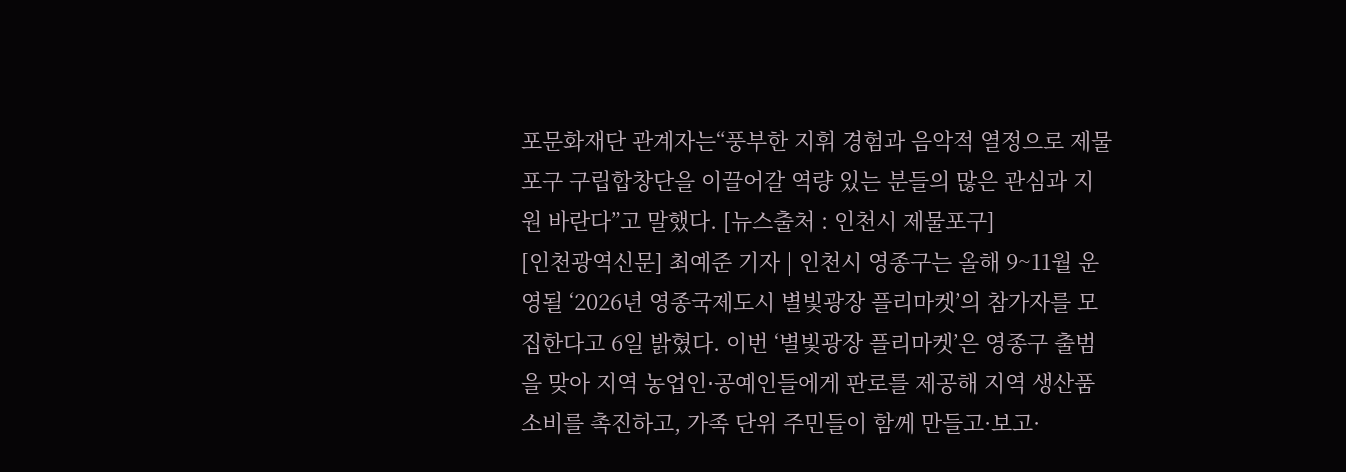포문화재단 관계자는“풍부한 지휘 경험과 음악적 열정으로 제물포구 구립합창단을 이끌어갈 역량 있는 분들의 많은 관심과 지원 바란다”고 말했다. [뉴스출처 : 인천시 제물포구]
[인천광역신문] 최예준 기자 | 인천시 영종구는 올해 9~11월 운영될 ‘2026년 영종국제도시 별빛광장 플리마켓’의 참가자를 모집한다고 6일 밝혔다. 이번 ‘별빛광장 플리마켓’은 영종구 출범을 맞아 지역 농업인⋅공예인들에게 판로를 제공해 지역 생산품 소비를 촉진하고, 가족 단위 주민들이 함께 만들고·보고·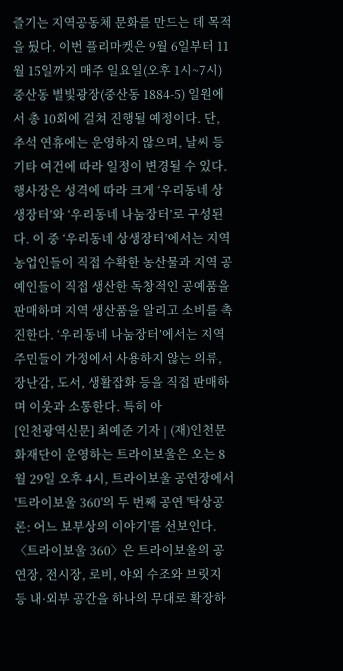즐기는 지역공동체 문화를 만드는 데 목적을 뒀다. 이번 플리마켓은 9월 6일부터 11월 15일까지 매주 일요일(오후 1시~7시) 중산동 별빛광장(중산동 1884-5) 일원에서 총 10회에 걸쳐 진행될 예정이다. 단, 추석 연휴에는 운영하지 않으며, 날씨 등 기타 여건에 따라 일정이 변경될 수 있다. 행사장은 성격에 따라 크게 ‘우리동네 상생장터’와 ‘우리동네 나눔장터’로 구성된다. 이 중 ‘우리동네 상생장터’에서는 지역 농업인들이 직접 수확한 농산물과 지역 공예인들이 직접 생산한 독창적인 공예품을 판매하며 지역 생산품을 알리고 소비를 촉진한다. ‘우리동네 나눔장터’에서는 지역 주민들이 가정에서 사용하지 않는 의류, 장난감, 도서, 생활잡화 등을 직접 판매하며 이웃과 소통한다. 특히 아
[인천광역신문] 최예준 기자 | (재)인천문화재단이 운영하는 트라이보울은 오는 8월 29일 오후 4시, 트라이보울 공연장에서 '트라이보울 360'의 두 번째 공연 '탁상공론: 어느 보부상의 이야기'를 선보인다. 〈트라이보울 360〉은 트라이보울의 공연장, 전시장, 로비, 야외 수조와 브릿지 등 내·외부 공간을 하나의 무대로 확장하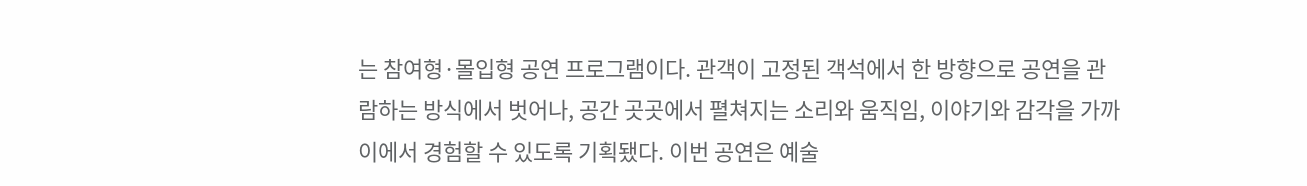는 참여형·몰입형 공연 프로그램이다. 관객이 고정된 객석에서 한 방향으로 공연을 관람하는 방식에서 벗어나, 공간 곳곳에서 펼쳐지는 소리와 움직임, 이야기와 감각을 가까이에서 경험할 수 있도록 기획됐다. 이번 공연은 예술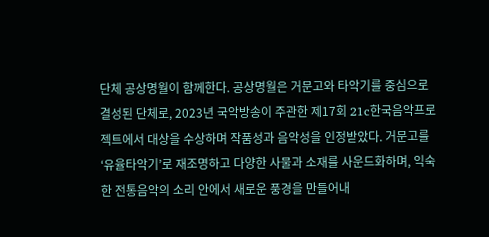단체 공상명월이 함께한다. 공상명월은 거문고와 타악기를 중심으로 결성된 단체로, 2023년 국악방송이 주관한 제17회 21c한국음악프로젝트에서 대상을 수상하며 작품성과 음악성을 인정받았다. 거문고를 ‘유율타악기’로 재조명하고 다양한 사물과 소재를 사운드화하며, 익숙한 전통음악의 소리 안에서 새로운 풍경을 만들어내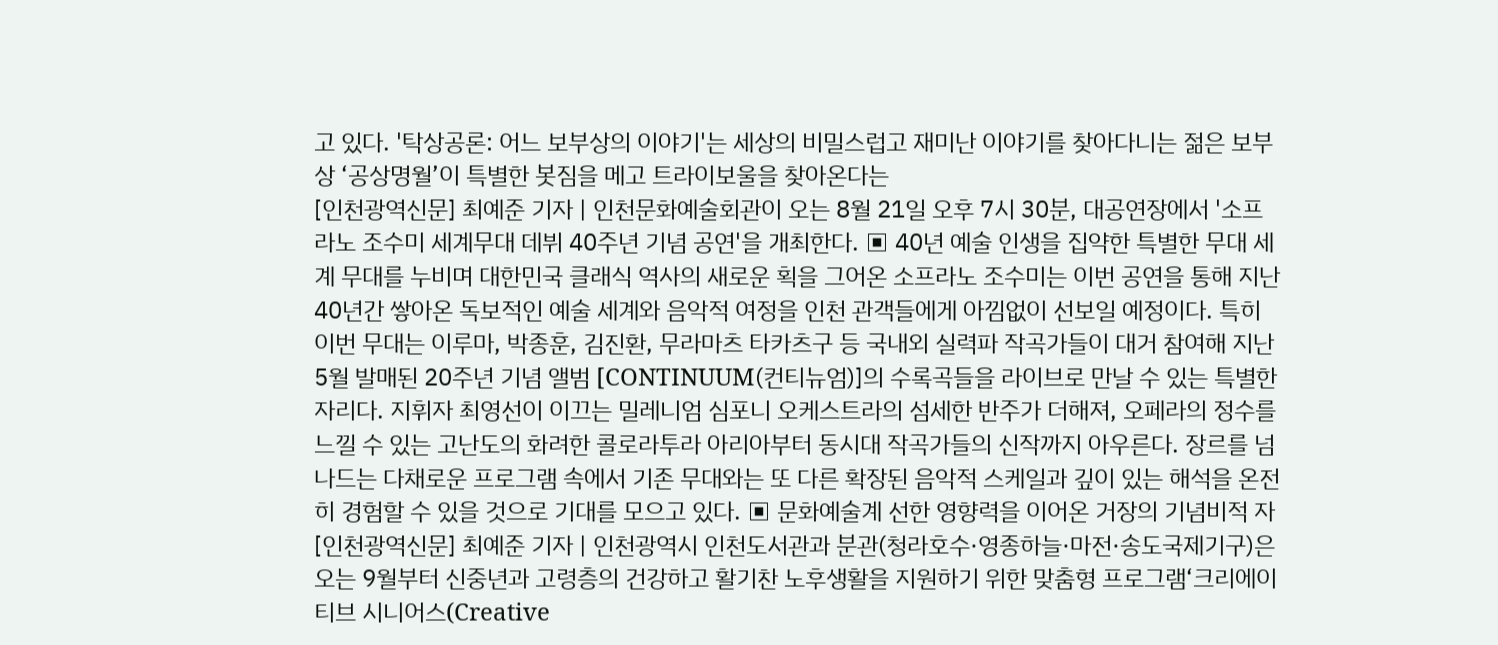고 있다. '탁상공론: 어느 보부상의 이야기'는 세상의 비밀스럽고 재미난 이야기를 찾아다니는 젊은 보부상 ‘공상명월’이 특별한 봇짐을 메고 트라이보울을 찾아온다는
[인천광역신문] 최예준 기자 | 인천문화예술회관이 오는 8월 21일 오후 7시 30분, 대공연장에서 '소프라노 조수미 세계무대 데뷔 40주년 기념 공연'을 개최한다. ▣ 40년 예술 인생을 집약한 특별한 무대 세계 무대를 누비며 대한민국 클래식 역사의 새로운 획을 그어온 소프라노 조수미는 이번 공연을 통해 지난 40년간 쌓아온 독보적인 예술 세계와 음악적 여정을 인천 관객들에게 아낌없이 선보일 예정이다. 특히 이번 무대는 이루마, 박종훈, 김진환, 무라마츠 타카츠구 등 국내외 실력파 작곡가들이 대거 참여해 지난 5월 발매된 20주년 기념 앨범 [CONTINUUM(컨티뉴엄)]의 수록곡들을 라이브로 만날 수 있는 특별한 자리다. 지휘자 최영선이 이끄는 밀레니엄 심포니 오케스트라의 섬세한 반주가 더해져, 오페라의 정수를 느낄 수 있는 고난도의 화려한 콜로라투라 아리아부터 동시대 작곡가들의 신작까지 아우른다. 장르를 넘나드는 다채로운 프로그램 속에서 기존 무대와는 또 다른 확장된 음악적 스케일과 깊이 있는 해석을 온전히 경험할 수 있을 것으로 기대를 모으고 있다. ▣ 문화예술계 선한 영향력을 이어온 거장의 기념비적 자
[인천광역신문] 최예준 기자 | 인천광역시 인천도서관과 분관(청라호수·영종하늘·마전·송도국제기구)은 오는 9월부터 신중년과 고령층의 건강하고 활기찬 노후생활을 지원하기 위한 맞춤형 프로그램‘크리에이티브 시니어스(Creative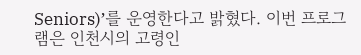Seniors)’를 운영한다고 밝혔다. 이번 프로그램은 인천시의 고령인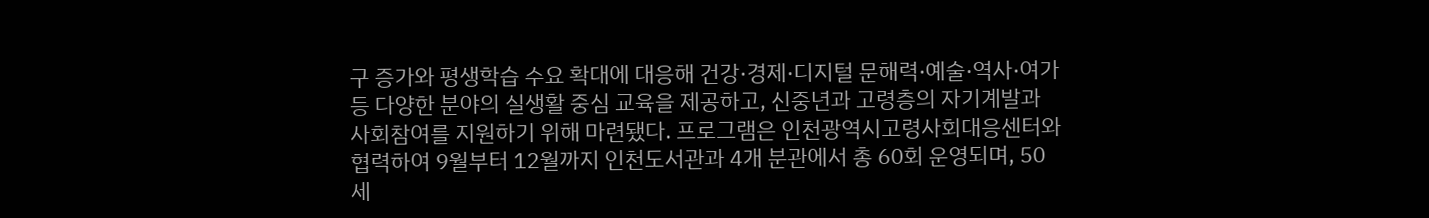구 증가와 평생학습 수요 확대에 대응해 건강·경제·디지털 문해력·예술·역사·여가 등 다양한 분야의 실생활 중심 교육을 제공하고, 신중년과 고령층의 자기계발과 사회참여를 지원하기 위해 마련됐다. 프로그램은 인천광역시고령사회대응센터와 협력하여 9월부터 12월까지 인천도서관과 4개 분관에서 총 60회 운영되며, 50세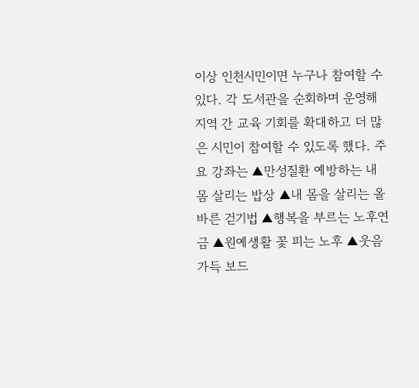이상 인천시민이면 누구나 참여할 수 있다. 각 도서관을 순회하며 운영해 지역 간 교육 기회를 확대하고 더 많은 시민이 참여할 수 있도록 했다. 주요 강좌는 ▲만성질환 예방하는 내 몸 살리는 밥상 ▲내 몸을 살리는 올바른 걷기법 ▲행복을 부르는 노후연금 ▲원예생활 꽃 피는 노후 ▲웃음 가득 보드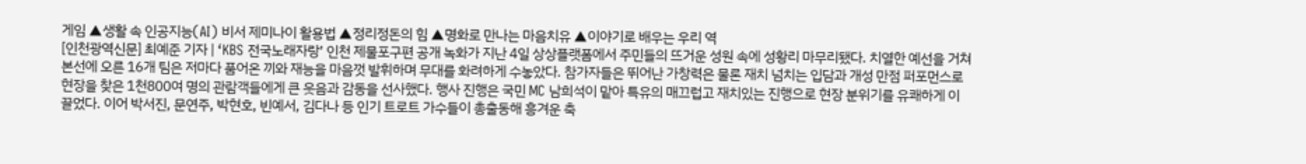게임 ▲생활 속 인공지능(AI) 비서 제미나이 활용법 ▲정리정돈의 힘 ▲명화로 만나는 마음치유 ▲이야기로 배우는 우리 역
[인천광역신문] 최예준 기자 | ‘KBS 전국노래자랑’ 인천 제물포구편 공개 녹화가 지난 4일 상상플랫폼에서 주민들의 뜨거운 성원 속에 성황리 마무리됐다. 치열한 예선을 거쳐 본선에 오른 16개 팀은 저마다 품어온 끼와 재능을 마음껏 발휘하며 무대를 화려하게 수놓았다. 참가자들은 뛰어난 가창력은 물론 재치 넘치는 입담과 개성 만점 퍼포먼스로 현장을 찾은 1천800여 명의 관람객들에게 큰 웃음과 감동을 선사했다. 행사 진행은 국민 MC 남희석이 맡아 특유의 매끄럽고 재치있는 진행으로 현장 분위기를 유쾌하게 이끌었다. 이어 박서진, 문연주, 박현호, 빈예서, 김다나 등 인기 트로트 가수들이 총출동해 흥겨운 축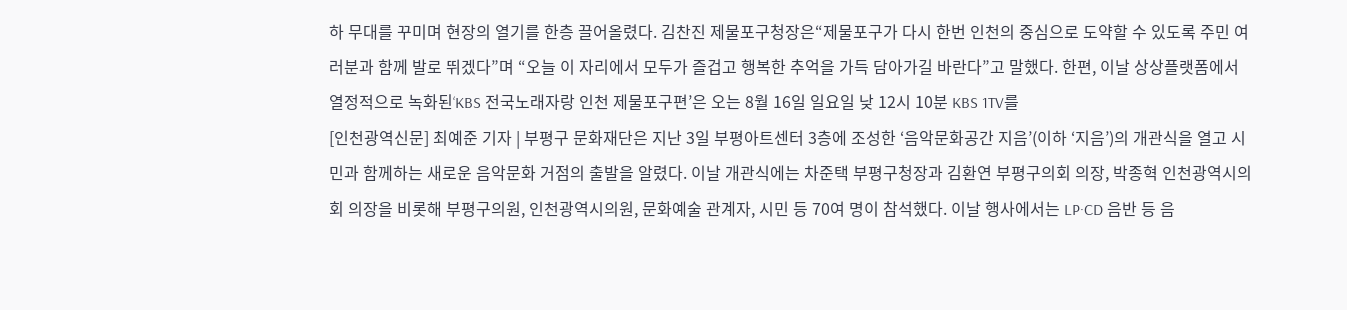하 무대를 꾸미며 현장의 열기를 한층 끌어올렸다. 김찬진 제물포구청장은“제물포구가 다시 한번 인천의 중심으로 도약할 수 있도록 주민 여러분과 함께 발로 뛰겠다”며 “오늘 이 자리에서 모두가 즐겁고 행복한 추억을 가득 담아가길 바란다”고 말했다. 한편, 이날 상상플랫폼에서 열정적으로 녹화된‘KBS 전국노래자랑 인천 제물포구편’은 오는 8월 16일 일요일 낮 12시 10분 KBS 1TV를
[인천광역신문] 최예준 기자 | 부평구 문화재단은 지난 3일 부평아트센터 3층에 조성한 ‘음악문화공간 지음’(이하 ‘지음’)의 개관식을 열고 시민과 함께하는 새로운 음악문화 거점의 출발을 알렸다. 이날 개관식에는 차준택 부평구청장과 김환연 부평구의회 의장, 박종혁 인천광역시의회 의장을 비롯해 부평구의원, 인천광역시의원, 문화예술 관계자, 시민 등 70여 명이 참석했다. 이날 행사에서는 LP·CD 음반 등 음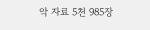악 자료 5천 985장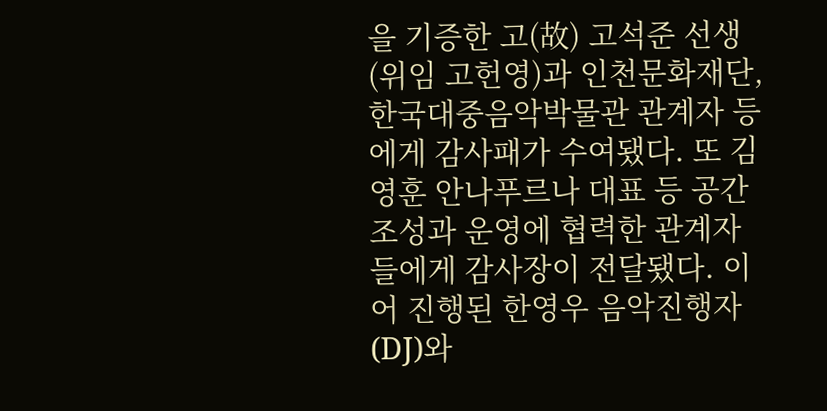을 기증한 고(故) 고석준 선생(위임 고헌영)과 인천문화재단, 한국대중음악박물관 관계자 등에게 감사패가 수여됐다. 또 김영훈 안나푸르나 대표 등 공간 조성과 운영에 협력한 관계자들에게 감사장이 전달됐다. 이어 진행된 한영우 음악진행자(DJ)와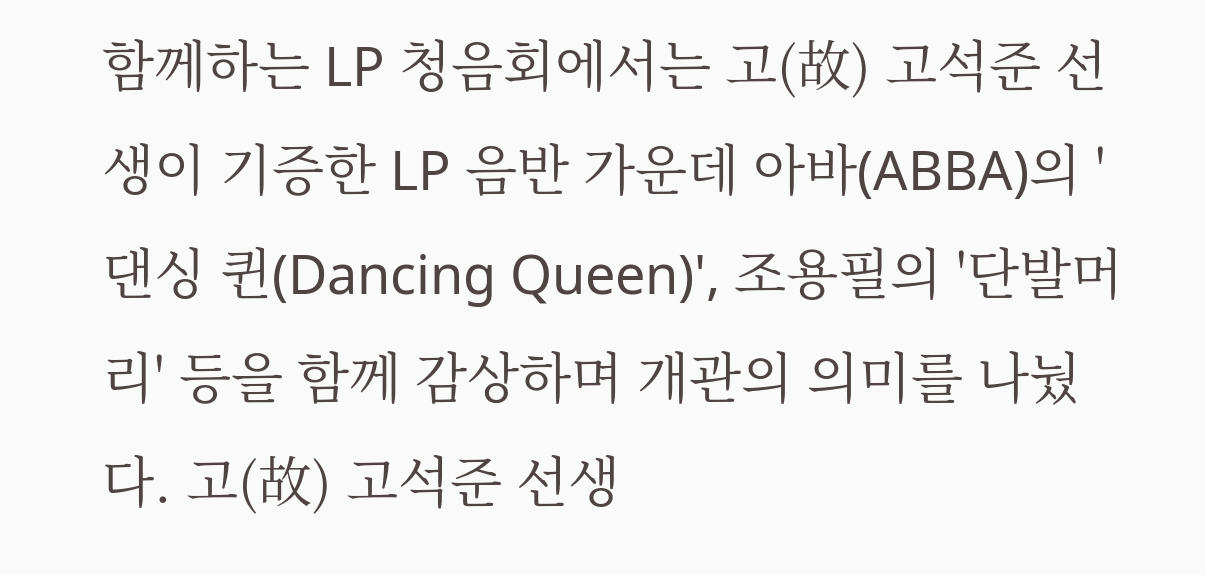함께하는 LP 청음회에서는 고(故) 고석준 선생이 기증한 LP 음반 가운데 아바(ABBA)의 '댄싱 퀸(Dancing Queen)', 조용필의 '단발머리' 등을 함께 감상하며 개관의 의미를 나눴다. 고(故) 고석준 선생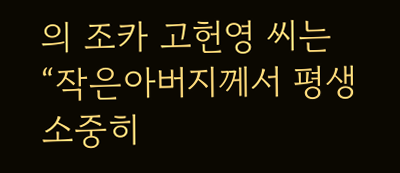의 조카 고헌영 씨는 “작은아버지께서 평생 소중히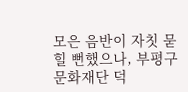모은 음반이 자칫 묻힐 뻔했으나, 부평구문화재단 덕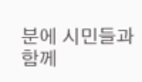분에 시민들과 함께